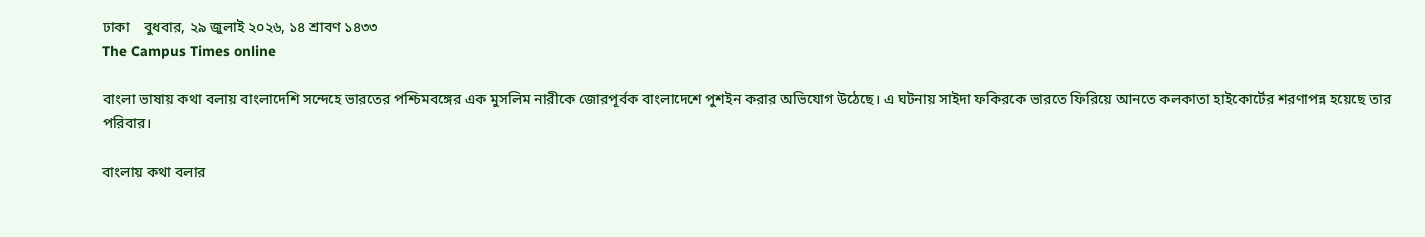ঢাকা    বুধবার, ২৯ জুলাই ২০২৬, ১৪ শ্রাবণ ১৪৩৩
The Campus Times online

বাংলা ভাষায় কথা বলায় বাংলাদেশি সন্দেহে ভারতের পশ্চিমবঙ্গের এক মুসলিম নারীকে জোরপূর্বক বাংলাদেশে পুশইন করার অভিযোগ উঠেছে। এ ঘটনায় সাইদা ফকিরকে ভারতে ফিরিয়ে আনতে কলকাতা হাইকোর্টের শরণাপন্ন হয়েছে তার পরিবার।

বাংলায় কথা বলার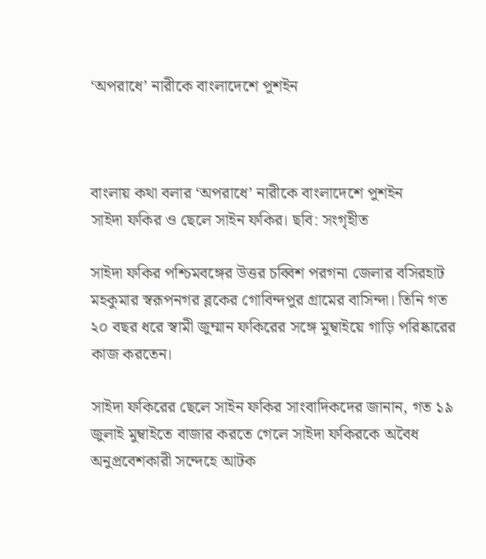‘অপরাধে’ নারীকে বাংলাদেশে পুশইন



বাংলায় কথা বলার ‘অপরাধে’ নারীকে বাংলাদেশে পুশইন
সাইদা ফকির ও ছেলে সাইন ফকির। ছবি: সংগৃহীত

সাইদা ফকির পশ্চিমবঙ্গের উত্তর চব্বিশ পরগনা জেলার বসিরহাট মহকুমার স্বরূপনগর ব্লকের গোবিন্দপুর গ্রামের বাসিন্দা। তিনি গত ২০ বছর ধরে স্বামী জুম্মান ফকিরের সঙ্গে মুম্বাইয়ে গাড়ি পরিষ্কারের কাজ করতেন।

সাইদা ফকিরের ছেলে সাইন ফকির সাংবাদিকদের জানান, গত ১৯ জুলাই মুম্বাইতে বাজার করতে গেলে সাইদা ফকিরকে অবৈধ অনুপ্রবেশকারী সন্দেহে আটক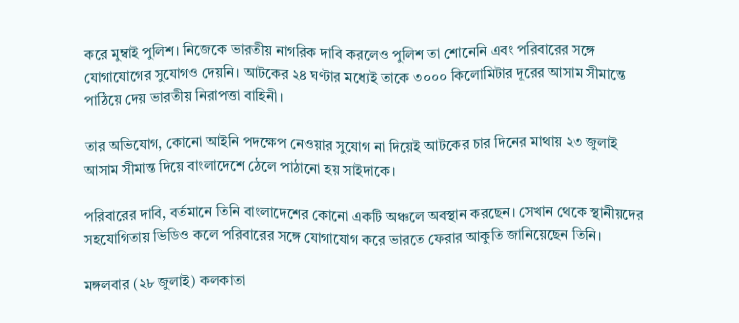করে মুম্বাই পুলিশ। নিজেকে ভারতীয় নাগরিক দাবি করলেও পুলিশ তা শোনেনি এবং পরিবারের সঙ্গে যোগাযোগের সুযোগও দেয়নি। আটকের ২৪ ঘণ্টার মধ্যেই তাকে ৩০০০ কিলোমিটার দূরের আসাম সীমান্তে পাঠিয়ে দেয় ভারতীয় নিরাপত্তা বাহিনী।

তার অভিযোগ, কোনো আইনি পদক্ষেপ নেওয়ার সুযোগ না দিয়েই আটকের চার দিনের মাথায় ২৩ জুলাই আসাম সীমান্ত দিয়ে বাংলাদেশে ঠেলে পাঠানো হয় সাইদাকে।

পরিবারের দাবি, বর্তমানে তিনি বাংলাদেশের কোনো একটি অঞ্চলে অবস্থান করছেন। সেখান থেকে স্থানীয়দের সহযোগিতায় ভিডিও কলে পরিবারের সঙ্গে যোগাযোগ করে ভারতে ফেরার আকুতি জানিয়েছেন তিনি।

মঙ্গলবার (২৮ জুলাই) কলকাতা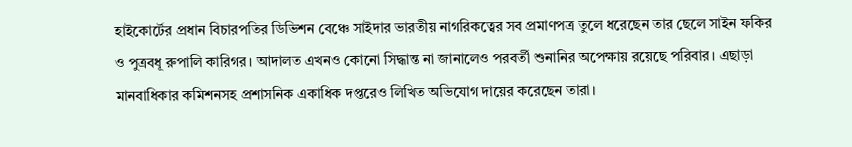হাইকোর্টের প্রধান বিচারপতির ডিভিশন বেঞ্চে সাইদার ভারতীয় নাগরিকত্বের সব প্রমাণপত্র তুলে ধরেছেন তার ছেলে সাইন ফকির ও পুত্রবধূ রুপালি কারিগর। আদালত এখনও কোনো সিদ্ধান্ত না জানালেও পরবর্তী শুনানির অপেক্ষায় রয়েছে পরিবার। এছাড়া মানবাধিকার কমিশনসহ প্রশাসনিক একাধিক দপ্তরেও লিখিত অভিযোগ দায়ের করেছেন তারা।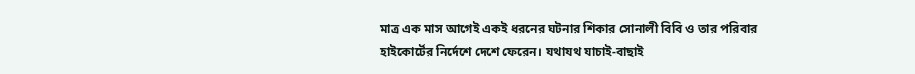মাত্র এক মাস আগেই একই ধরনের ঘটনার শিকার সোনালী বিবি ও তার পরিবার হাইকোর্টের নির্দেশে দেশে ফেরেন। যথাযথ যাচাই-বাছাই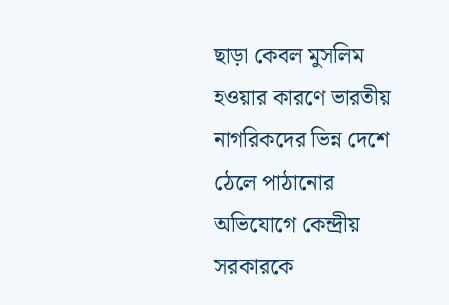ছাড়া কেবল মুসলিম হওয়ার কারণে ভারতীয় নাগরিকদের ভিন্ন দেশে ঠেলে পাঠানোর অভিযোগে কেন্দ্রীয় সরকারকে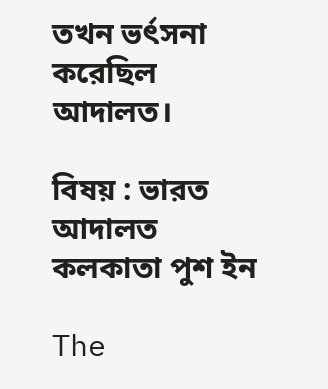তখন ভর্ৎসনা করেছিল আদালত।

বিষয় : ভারত আদালত কলকাতা পুশ ইন

The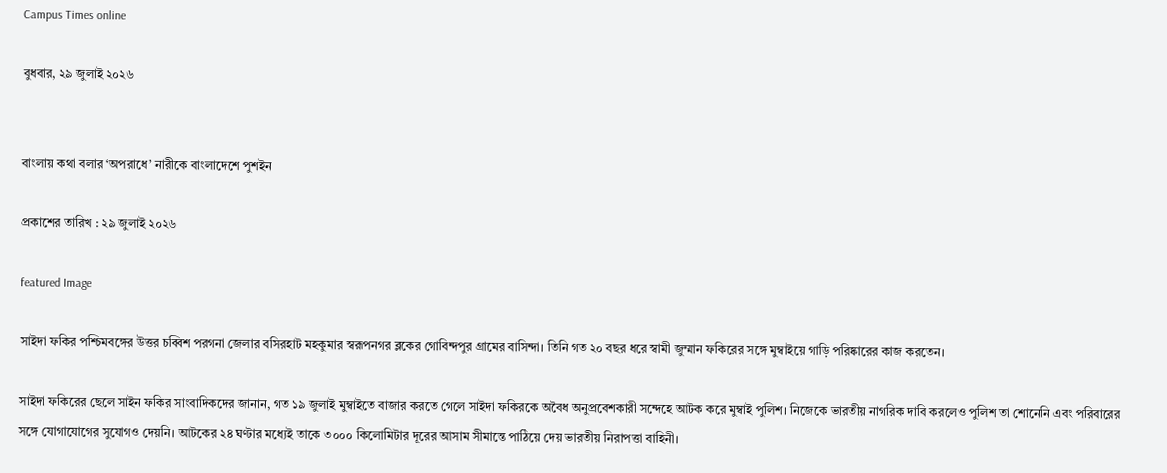Campus Times online

বুধবার, ২৯ জুলাই ২০২৬


বাংলায় কথা বলার ‘অপরাধে’ নারীকে বাংলাদেশে পুশইন

প্রকাশের তারিখ : ২৯ জুলাই ২০২৬

featured Image

সাইদা ফকির পশ্চিমবঙ্গের উত্তর চব্বিশ পরগনা জেলার বসিরহাট মহকুমার স্বরূপনগর ব্লকের গোবিন্দপুর গ্রামের বাসিন্দা। তিনি গত ২০ বছর ধরে স্বামী জুম্মান ফকিরের সঙ্গে মুম্বাইয়ে গাড়ি পরিষ্কারের কাজ করতেন।

সাইদা ফকিরের ছেলে সাইন ফকির সাংবাদিকদের জানান, গত ১৯ জুলাই মুম্বাইতে বাজার করতে গেলে সাইদা ফকিরকে অবৈধ অনুপ্রবেশকারী সন্দেহে আটক করে মুম্বাই পুলিশ। নিজেকে ভারতীয় নাগরিক দাবি করলেও পুলিশ তা শোনেনি এবং পরিবারের সঙ্গে যোগাযোগের সুযোগও দেয়নি। আটকের ২৪ ঘণ্টার মধ্যেই তাকে ৩০০০ কিলোমিটার দূরের আসাম সীমান্তে পাঠিয়ে দেয় ভারতীয় নিরাপত্তা বাহিনী।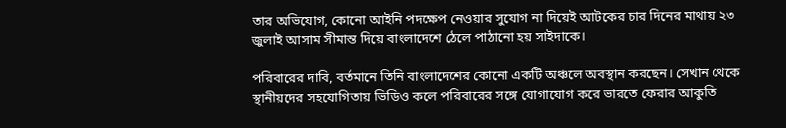তার অভিযোগ, কোনো আইনি পদক্ষেপ নেওয়ার সুযোগ না দিয়েই আটকের চার দিনের মাথায় ২৩ জুলাই আসাম সীমান্ত দিয়ে বাংলাদেশে ঠেলে পাঠানো হয় সাইদাকে।

পরিবারের দাবি, বর্তমানে তিনি বাংলাদেশের কোনো একটি অঞ্চলে অবস্থান করছেন। সেখান থেকে স্থানীয়দের সহযোগিতায় ভিডিও কলে পরিবারের সঙ্গে যোগাযোগ করে ভারতে ফেরার আকুতি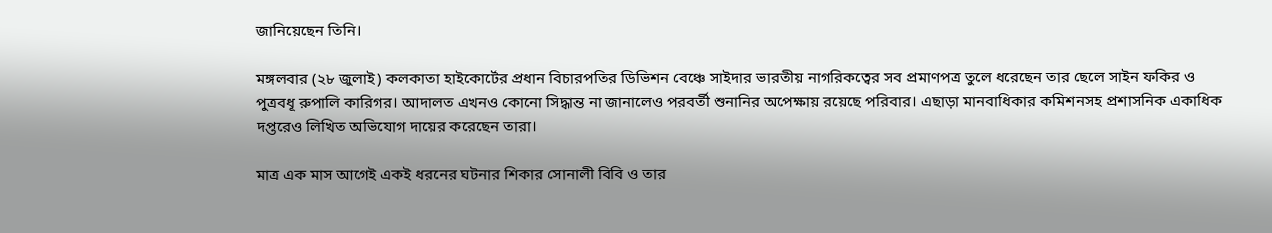জানিয়েছেন তিনি।

মঙ্গলবার (২৮ জুলাই) কলকাতা হাইকোর্টের প্রধান বিচারপতির ডিভিশন বেঞ্চে সাইদার ভারতীয় নাগরিকত্বের সব প্রমাণপত্র তুলে ধরেছেন তার ছেলে সাইন ফকির ও পুত্রবধূ রুপালি কারিগর। আদালত এখনও কোনো সিদ্ধান্ত না জানালেও পরবর্তী শুনানির অপেক্ষায় রয়েছে পরিবার। এছাড়া মানবাধিকার কমিশনসহ প্রশাসনিক একাধিক দপ্তরেও লিখিত অভিযোগ দায়ের করেছেন তারা।

মাত্র এক মাস আগেই একই ধরনের ঘটনার শিকার সোনালী বিবি ও তার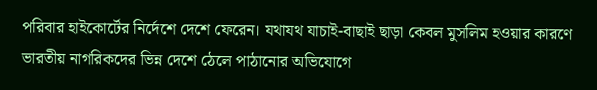পরিবার হাইকোর্টের নির্দেশে দেশে ফেরেন। যথাযথ যাচাই-বাছাই ছাড়া কেবল মুসলিম হওয়ার কারণে ভারতীয় নাগরিকদের ভিন্ন দেশে ঠেলে পাঠানোর অভিযোগে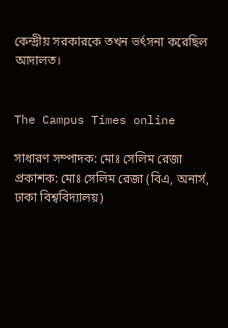কেন্দ্রীয় সরকারকে তখন ভর্ৎসনা করেছিল আদালত।


The Campus Times online

সাধারণ সম্পাদক: মোঃ সেলিম রেজা
প্রকাশক: মোঃ সেলিম রেজা (বিএ, অনার্স, ঢাকা বিশ্ববিদ্যালয়)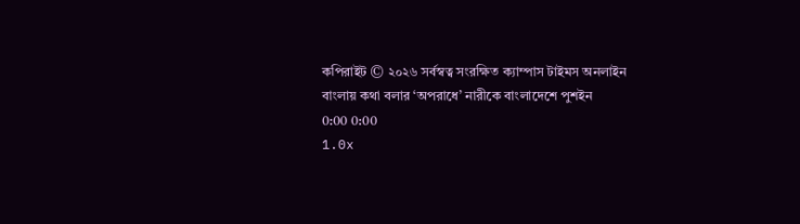কপিরাইট © ২০২৬ সর্বস্বত্ব সংরক্ষিত ক্যাম্পাস টাইমস অনলাইন
বাংলায় কথা বলার ‘অপরাধে’ নারীকে বাংলাদেশে পুশইন
0:00 0:00
1.0x